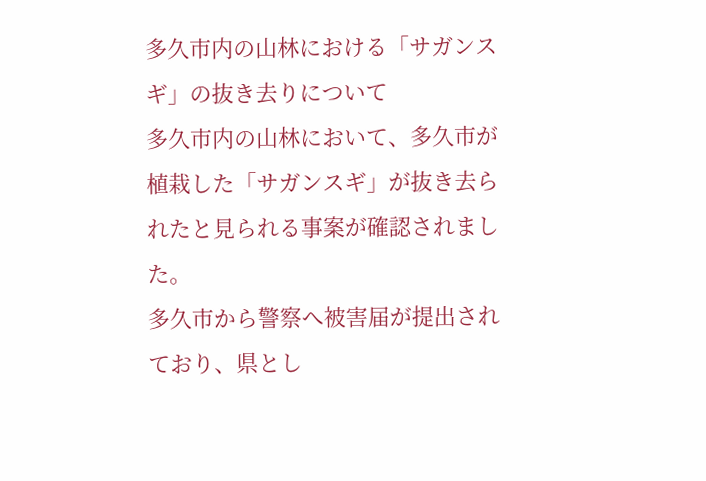多久市内の山林における「サガンスギ」の抜き去りについて
多久市内の山林において、多久市が植栽した「サガンスギ」が抜き去られたと見られる事案が確認されました。
多久市から警察へ被害届が提出されており、県とし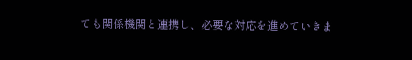ても関係機関と連携し、必要な対応を進めていきま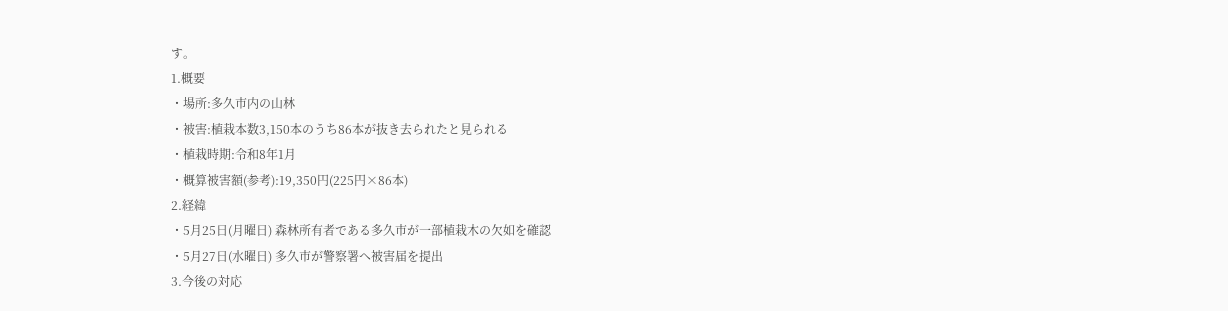す。
1.概要
・場所:多久市内の山林
・被害:植栽本数3,150本のうち86本が抜き去られたと見られる
・植栽時期:令和8年1月
・概算被害額(参考):19,350円(225円×86本)
2.経緯
・5月25日(月曜日) 森林所有者である多久市が一部植栽木の欠如を確認
・5月27日(水曜日) 多久市が警察署へ被害届を提出
3.今後の対応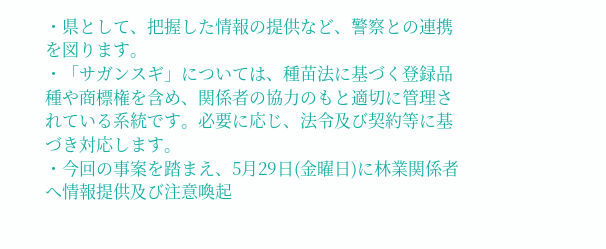・県として、把握した情報の提供など、警察との連携を図ります。
・「サガンスギ」については、種苗法に基づく登録品種や商標権を含め、関係者の協力のもと適切に管理されている系統です。必要に応じ、法令及び契約等に基づき対応します。
・今回の事案を踏まえ、5月29日(金曜日)に林業関係者へ情報提供及び注意喚起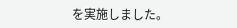を実施しました。